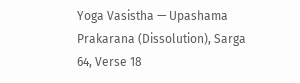Yoga Vasistha — Upashama Prakarana (Dissolution), Sarga 64, Verse 18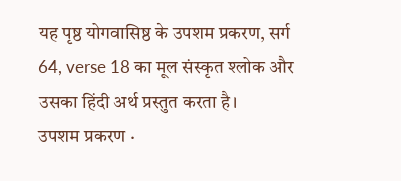यह पृष्ठ योगवासिष्ठ के उपशम प्रकरण, सर्ग 64, verse 18 का मूल संस्कृत श्लोक और उसका हिंदी अर्थ प्रस्तुत करता है।
उपशम प्रकरण ·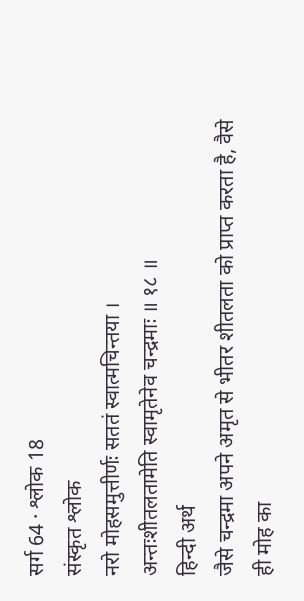सर्ग 64 · श्लोक 18
संस्कृत श्लोक
नरो मोहसमुत्तीर्णः सततं स्वात्मचिन्तया ।
अन्तःशीतलतामेति स्वामृतेनेव चन्द्रमाः ॥ १८ ॥
हिन्दी अर्थ
जैसे चन्द्रमा अपने अमृत से भीतर शीतलता को प्राप्त करता है, वैसे ही मोह का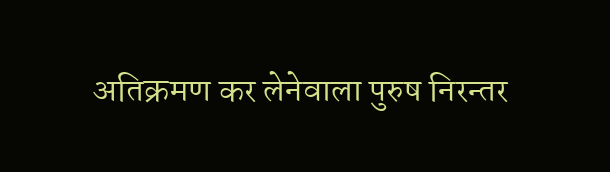अतिक्रमण कर लेनेवाला पुरुष निरन्तर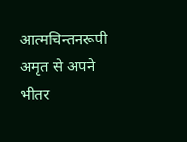आत्मचिन्तनरूपी अमृत से अपने भीतर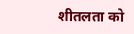शीतलता को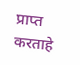प्राप्त
करताहे